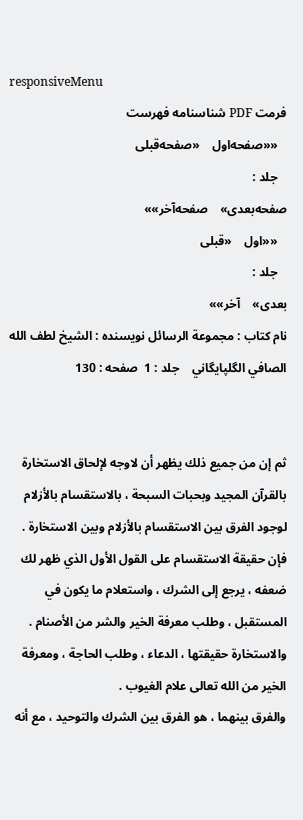responsiveMenu
فرمت PDF شناسنامه فهرست
   ««صفحه‌اول    «صفحه‌قبلی
   جلد :
صفحه‌بعدی»    صفحه‌آخر»»
   ««اول    «قبلی
   جلد :
بعدی»    آخر»»
نام کتاب : مجموعة الرسائل نویسنده : الشيخ لطف الله الصافي الگلپايگاني    جلد : 1  صفحه : 130


ثم إن من جميع ذلك يظهر أن لاوجه لإلحاق الاستخارة بالقرآن المجيد وبحبات السبحة ، بالاستقسام بالأزلام لوجود الفرق بين الاستقسام بالأزلام وبين الاستخارة .
فإن حقيقة الاستقسام على القول الأول الذي ظهر لك ضعفه ، يرجع إلى الشرك ، واستعلام ما يكون في المستقبل ، وطلب معرفة الخير والشر من الأصنام . والاستخارة حقيقتها ، الدعاء ، وطلب الحاجة ، ومعرفة الخير من الله تعالى علام الغيوب .
والفرق بينهما ، هو الفرق بين الشرك والتوحيد ، مع أنه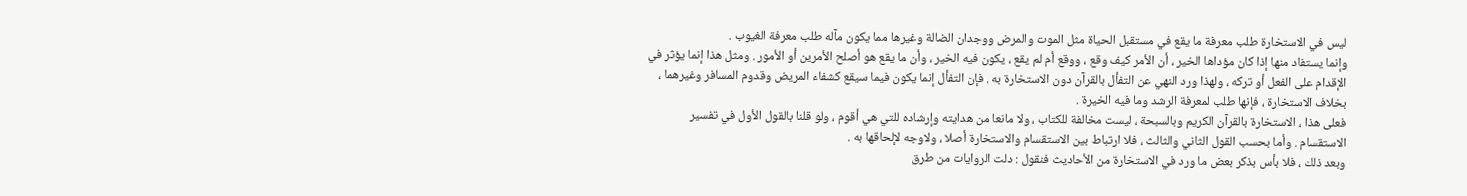ليس في الاستخارة طلب معرفة ما يقع في مستقبل الحياة مثل الموت والمرض ووجدان الضالة وغيرها مما يكون مآله طلب معرفة الغيوب .
وإنما يستفاد منها إذا كان مؤداها الخير ، أن الأمر كيف وقع ، ووقع أم لم يقع ، يكون فيه الخير ، وأن ما يقع هو أصلح الأمرين أو الأمور . ومثل هذا إنما يؤثر في الإقدام على الفعل أو تركه ، ولهذا ورد النهي عن التفأل بالقرآن دون الاستخارة به . فإن التفأل إنما يكون فيما سيقع كشفاء المريض وقدوم المسافر وغيرهما ، بخلاف الاستخارة ، فإنها طلب لمعرفة الرشد وما فيه الخيرة .
فعلى هذا ، الاستخارة بالقرآن الكريم وبالسبحة ، ليست مخالفة للكتاب ، ولا مانعا من هدايته وإرشاده للتي هي أقوم ، ولو قلنا بالقول الأول في تفسير الاستقسام . وأما بحسب القول الثاني والثالث ، فلا ارتباط بين الاستقسام والاستخارة أصلا ، ولاوجه لإلحاقها به .
وبعد ذلك ، فلا بأس بذكر بعض ما ورد في الاستخارة من الأحاديث فنقول : دلت الروايات من طرق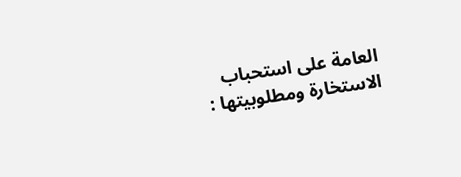العامة على استحباب الاستخارة ومطلوبيتها :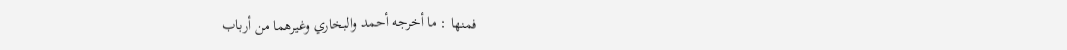فمنها : ما أخرجه أحمد والبخاري وغيرهما من أرباب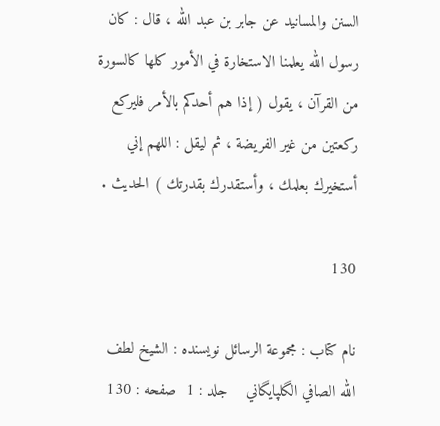السنن والمسانيد عن جابر بن عبد الله ، قال : كان رسول الله يعلمنا الاستخارة في الأمور كلها كالسورة من القرآن ، يقول ( إذا هم أحدكم بالأمر فليركع ركعتين من غير الفريضة ، ثم ليقل : اللهم إني أستخيرك بعلمك ، وأستقدرك بقدرتك ) الحديث .

130

نام کتاب : مجموعة الرسائل نویسنده : الشيخ لطف الله الصافي الگلپايگاني    جلد : 1  صفحه : 130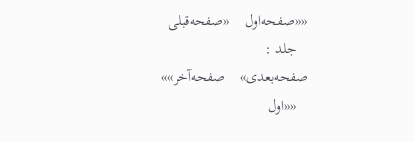««صفحه‌اول    «صفحه‌قبلی
   جلد :
صفحه‌بعدی»    صفحه‌آخر»»
   ««اول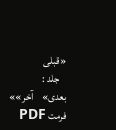«قبلی
   جلد :
بعدی»    آخر»»
فرمت PDF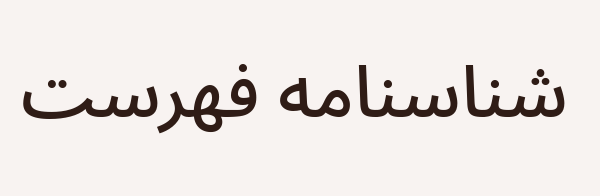شناسنامه فهرست